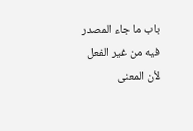باب ما جاء المصدر فيه من غير الفعل لأن المعنى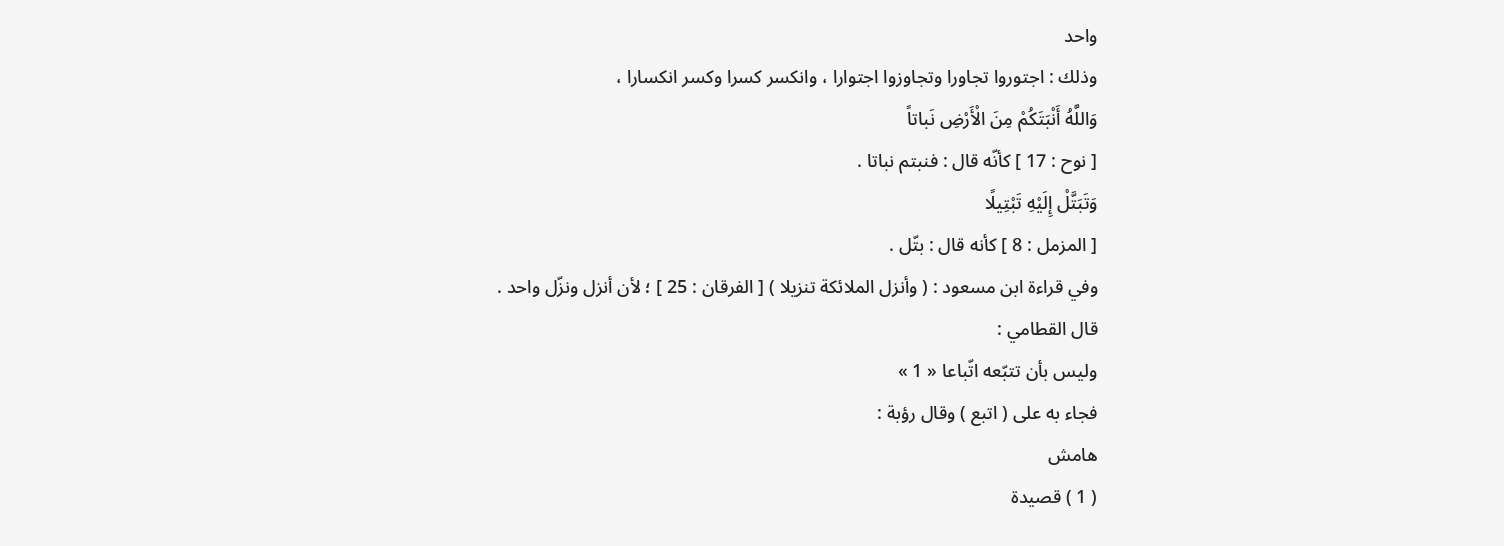واحد
وذلك : اجتوروا تجاورا وتجاوزوا اجتوارا ، وانكسر كسرا وكسر انكسارا ،
وَاللَّهُ أَنْبَتَكُمْ مِنَ الْأَرْضِ نَباتاً
[ نوح : 17 ] كأنّه قال : فنبتم نباتا .
وَتَبَتَّلْ إِلَيْهِ تَبْتِيلًا
[ المزمل : 8 ] كأنه قال : بتّل .
وفي قراءة ابن مسعود : ( وأنزل الملائكة تنزيلا ) [ الفرقان : 25 ] ؛ لأن أنزل ونزّل واحد .
قال القطامي :
وليس بأن تتبّعه اتّباعا « 1 »
فجاء به على ( اتبع ) وقال رؤبة :
هامش
( 1 ) قصيدة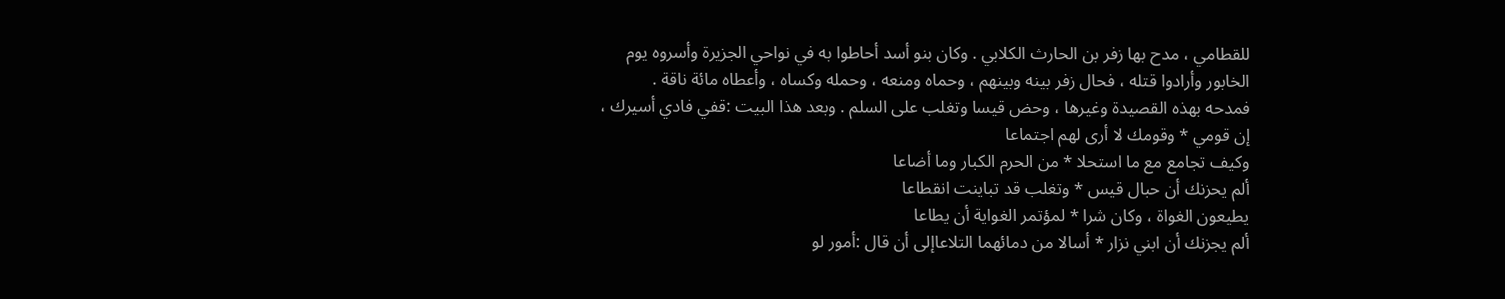للقطامي ، مدح بها زفر بن الحارث الكلابي . وكان بنو أسد أحاطوا به في نواحي الجزيرة وأسروه يوم الخابور وأرادوا قتله ، فحال زفر بينه وبينهم ، وحماه ومنعه ، وحمله وكساه ، وأعطاه مائة ناقة .
فمدحه بهذه القصيدة وغيرها ، وحض قيسا وتغلب على السلم . وبعد هذا البيت :قفي فادي أسيرك ، إن قومي * وقومك لا أرى لهم اجتماعا
وكيف تجامع مع ما استحلا * من الحرم الكبار وما أضاعا
ألم يحزنك أن حبال قيس * وتغلب قد تباينت انقطاعا
يطيعون الغواة ، وكان شرا * لمؤتمر الغواية أن يطاعا
ألم يجزنك أن ابني نزار * أسالا من دمائهما التلاعاإلى أن قال :أمور لو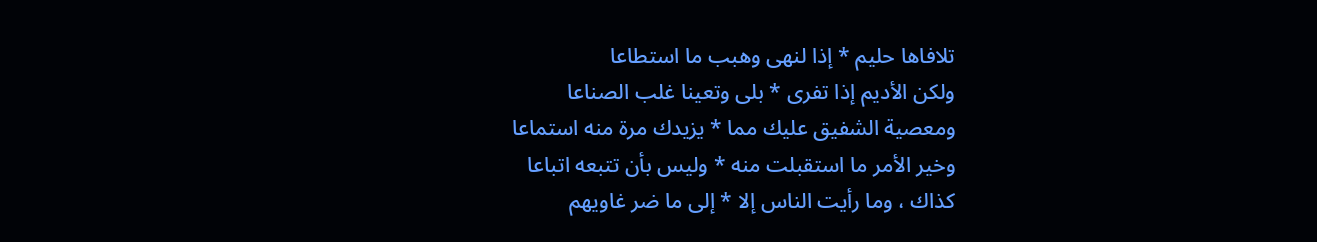تلافاها حليم * إذا لنهى وهبب ما استطاعا
ولكن الأديم إذا تفرى * بلى وتعينا غلب الصناعا
ومعصية الشفيق عليك مما * يزيدك مرة منه استماعا
وخير الأمر ما استقبلت منه * وليس بأن تتبعه اتباعا
كذاك ، وما رأيت الناس إلا * إلى ما ضر غاويهم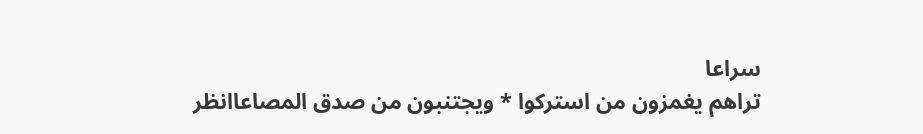سراعا
تراهم يغمزون من استركوا * ويجتنبون من صدق المصاعاانظر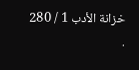خزانة الأدب 1 / 280 .